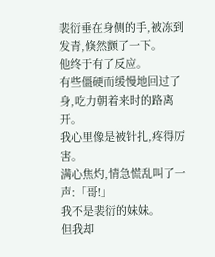裴衍垂在身侧的手,被冻到发青,倏然颤了一下。
他终于有了反应。
有些僵硬而缓慢地回过了身,吃力朝着来时的路离开。
我心里像是被针扎,疼得厉害。
满心焦灼,情急慌乱叫了一声:「哥!」
我不是裴衍的妹妹。
但我却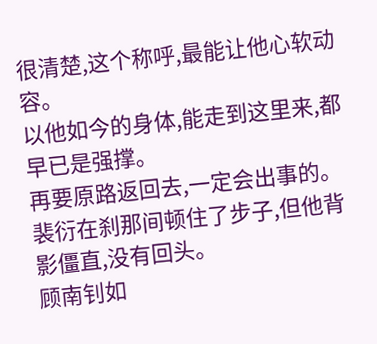很清楚,这个称呼,最能让他心软动容。
以他如今的身体,能走到这里来,都早已是强撑。
再要原路返回去,一定会出事的。
裴衍在刹那间顿住了步子,但他背影僵直,没有回头。
顾南钊如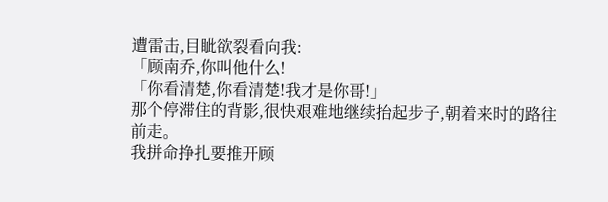遭雷击,目眦欲裂看向我:
「顾南乔,你叫他什么!
「你看清楚,你看清楚!我才是你哥!」
那个停滞住的背影,很快艰难地继续抬起步子,朝着来时的路往前走。
我拼命挣扎要推开顾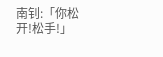南钊:「你松开!松手!」